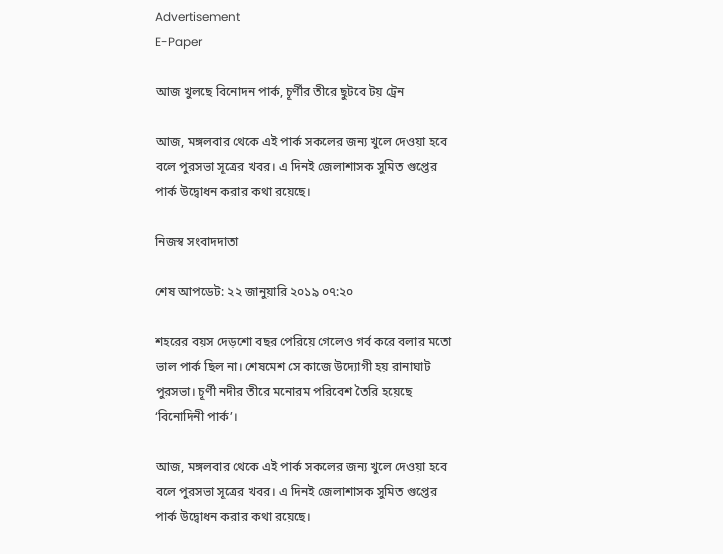Advertisement
E-Paper

আজ খুলছে বিনোদন পার্ক, চূর্ণীর তীরে ছুটবে টয় ট্রেন

আজ, মঙ্গলবার থেকে এই পার্ক সকলের জন্য খুলে দেওয়া হবে বলে পুরসভা সূত্রের খবর। এ দিনই জেলাশাসক সুমিত গুপ্তের পার্ক উদ্বোধন করার কথা রয়েছে।

নিজস্ব সংবাদদাতা

শেষ আপডেট: ২২ জানুয়ারি ২০১৯ ০৭:২০

শহরের বয়স দেড়শো বছর পেরিয়ে গেলেও গর্ব করে বলার মতো ভাল পার্ক ছিল না। শেষমেশ সে কাজে উদ্যোগী হয় রানাঘাট পুরসভা। চূর্ণী নদীর তীরে মনোরম পরিবেশ তৈরি হয়েছে ‘বিনোদিনী পার্ক’।

আজ, মঙ্গলবার থেকে এই পার্ক সকলের জন্য খুলে দেওয়া হবে বলে পুরসভা সূত্রের খবর। এ দিনই জেলাশাসক সুমিত গুপ্তের পার্ক উদ্বোধন করার কথা রয়েছে।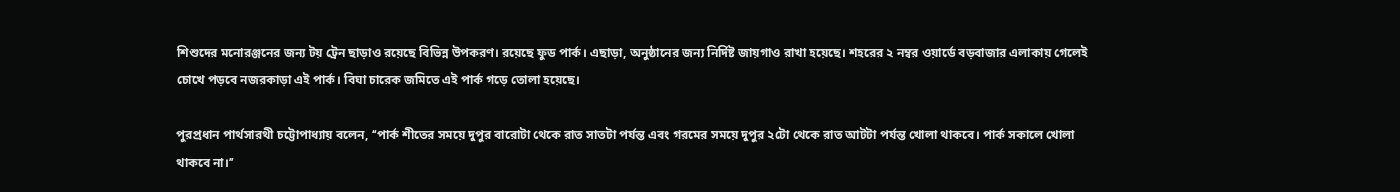শিশুদের মনোরঞ্জনের জন্য টয় ট্রেন ছাড়াও রয়েছে বিভিন্ন উপকরণ। রয়েছে ফুড পার্ক। এছাড়া, অনুষ্ঠানের জন্য নির্দিষ্ট জায়গাও রাখা হয়েছে। শহরের ২ নম্বর ওয়ার্ডে বড়বাজার এলাকায় গেলেই চোখে পড়বে নজরকাড়া এই পার্ক। বিঘা চারেক জমিতে এই পার্ক গড়ে তোলা হয়েছে।

পুরপ্রধান পার্থসারথী চট্টোপাধ্যায় বলেন, ‘‘পার্ক শীতের সময়ে দুপুর বারোটা থেকে রাত সাতটা পর্যন্ত এবং গরমের সময়ে দুপুর ২টো থেকে রাত আটটা পর্যন্ত খোলা থাকবে। পার্ক সকালে খোলা থাকবে না।’’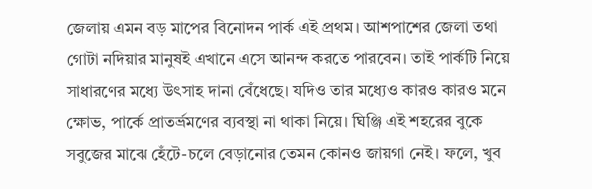জেলায় এমন বড় মাপের বিনোদন পার্ক এই প্রথম। আশপাশের জেলা তথা গোটা নদিয়ার মানুষই এখানে এসে আনন্দ করতে পারবেন। তাই পার্কটি নিয়ে সাধারণের মধ্যে উৎসাহ দানা বেঁধেছে। যদিও তার মধ্যেও কারও কারও মনে ক্ষোভ, পার্কে প্রাতর্ভ্রমণের ব্যবস্থা না থাকা নিয়ে। ঘিঞ্জি এই শহরের বুকে সবুজের মাঝে হেঁটে-চলে বেড়ানোর তেমন কোনও জায়গা নেই। ফলে, খুব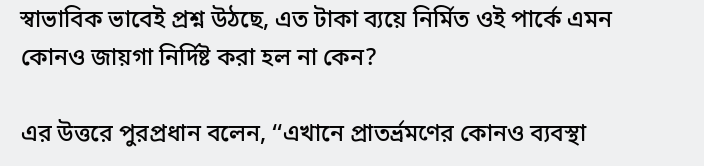স্বাভাবিক ভাবেই প্রশ্ন উঠছে, এত টাকা ব্যয়ে নির্মিত ওই পার্কে এমন কোনও জায়গা নির্দিষ্ট করা হল না কেন?

এর উত্তরে পুরপ্রধান বলেন, ‘‘এখানে প্রাতর্ভ্রমণের কোনও ব্যবস্থা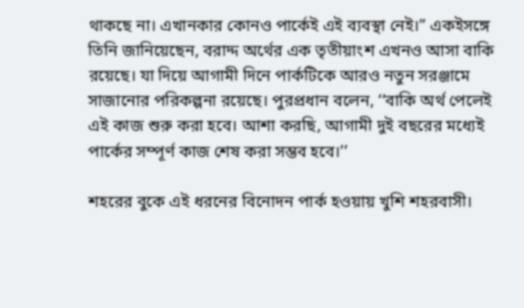থাকছে না। এখানকার কোনও পার্কেই এই ব্যবস্থা নেই।’’ একইসঙ্গে তিনি জানিয়েছেন, বরাদ্দ অর্থের এক তৃতীয়াংশ এখনও আসা বাকি রয়েছে। যা দিয়ে আগামী দিনে পার্কটিকে আরও নতুন সরঞ্জামে সাজানোর পরিকল্পনা রয়েছে। পুরপ্রধান বলেন, ‘‘বাকি অর্থ পেলেই এই কাজ শুরু করা হবে। আশা করছি, আগামী দুই বছরের মধ্যেই পার্কের সম্পূর্ণ কাজ শেষ করা সম্ভব হবে।’’

শহরের বুকে এই ধরনের বিনোদন পার্ক হওয়ায় খুশি শহরবাসী।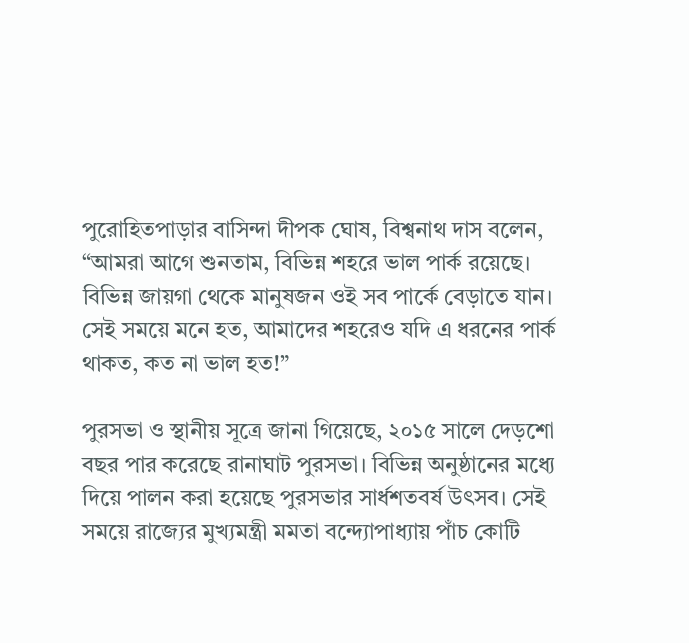পুরোহিতপাড়ার বাসিন্দা দীপক ঘোষ, বিশ্বনাথ দাস বলেন, “আমরা আগে শুনতাম, বিভিন্ন শহরে ভাল পার্ক রয়েছে। বিভিন্ন জায়গা থেকে মানুষজন ওই সব পার্কে বেড়াতে যান। সেই সময়ে মনে হত, আমাদের শহরেও যদি এ ধরনের পার্ক থাকত, কত না ভাল হত!”

পুরসভা ও স্থানীয় সূত্রে জানা গিয়েছে, ২০১৫ সালে দেড়শো বছর পার করেছে রানাঘাট পুরসভা। বিভিন্ন অনুষ্ঠানের মধ্যে দিয়ে পালন করা হয়েছে পুরসভার সার্ধশতবর্ষ উৎসব। সেই সময়ে রাজ্যের মুখ্যমন্ত্রী মমতা বন্দ্যোপাধ্যায় পাঁচ কোটি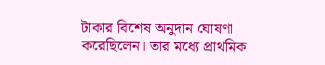টাকার বিশেষ অনুদান ঘোষণা করেছিলেন। তার মধ্যে প্রাথমিক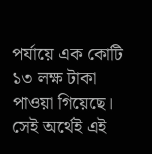পর্যায়ে এক কোটি ১৩ লক্ষ টাকা পাওয়া গিয়েছে। সেই অর্থেই এই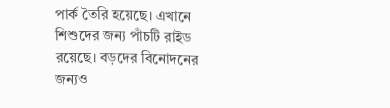পার্ক তৈরি হয়েছে। এখানে শিশুদের জন্য পাঁচটি রাইড রয়েছে। বড়দের বিনোদনের জন্যও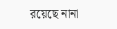রয়েছে নানা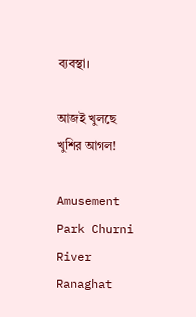ব্যবস্থা।

আজই খুলছে খুশির আগল!

Amusement Park Churni River Ranaghat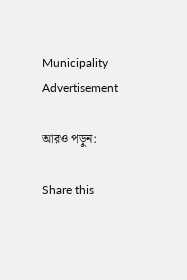Municipality
Advertisement

আরও পড়ুন:

Share this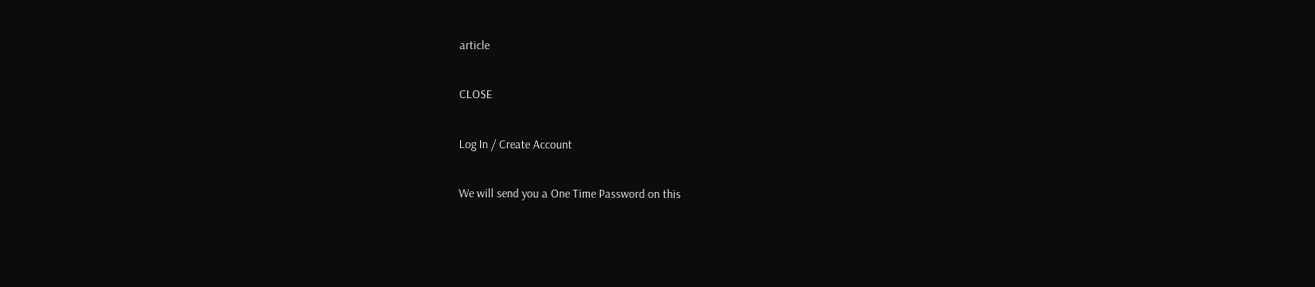article

CLOSE

Log In / Create Account

We will send you a One Time Password on this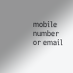mobile number or email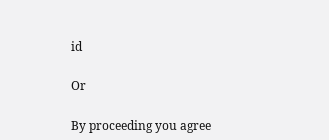id

Or

By proceeding you agree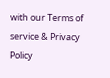with our Terms of service & Privacy Policy